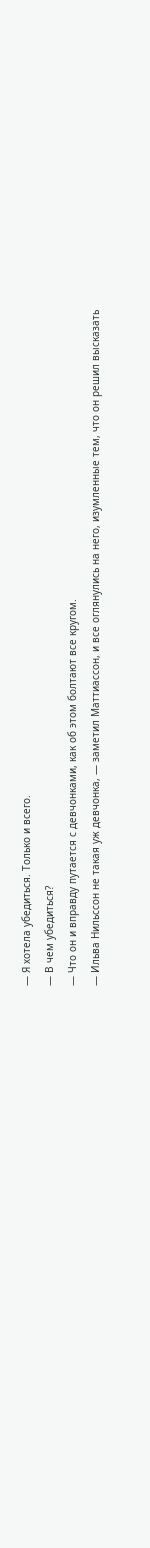— Я хотела убедиться. Только и всего.
— В чем убедиться?
— Что он и вправду путается с девчонками, как об этом болтают все кругом.
— Ильва Нильссон не такая уж девчонка, — заметил Маттиассон, и все оглянулись на него, изумленные тем, что он решил высказать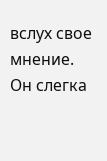вслух свое мнение.
Он слегка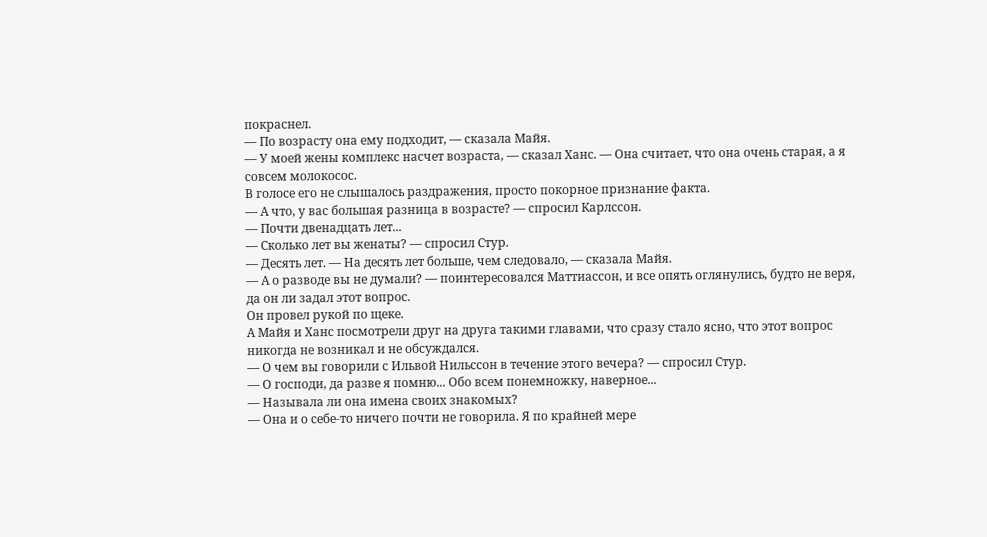покраснел.
— По возрасту она ему подходит, — сказала Майя.
— У моей жены комплекс насчет возраста, — сказал Ханс. — Она считает, что она очень старая, а я совсем молокосос.
В голосе его не слышалось раздражения, просто покорное признание факта.
— А что, у вас большая разница в возрасте? — спросил Карлссон.
— Почти двенадцать лет...
— Сколько лет вы женаты? — спросил Стур.
— Десять лет. — На десять лет больше, чем следовало, — сказала Майя.
— А о разводе вы не думали? — поинтересовался Маттиассон, и все опять оглянулись, будто не веря, да он ли задал этот вопрос.
Он провел рукой по щеке.
А Майя и Ханс посмотрели друг на друга такими главами, что сразу стало ясно, что этот вопрос никогда не возникал и не обсуждался.
— О чем вы говорили с Ильвой Нильссон в течение этого вечера? — спросил Стур.
— О господи, да разве я помню... Обо всем понемножку, наверное...
— Называла ли она имена своих знакомых?
— Она и о себе-то ничего почти не говорила. Я по крайней мере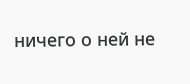ничего о ней не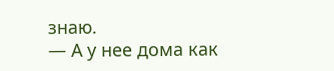знаю.
— А у нее дома как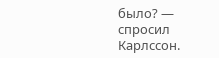было? — спросил Карлссон.